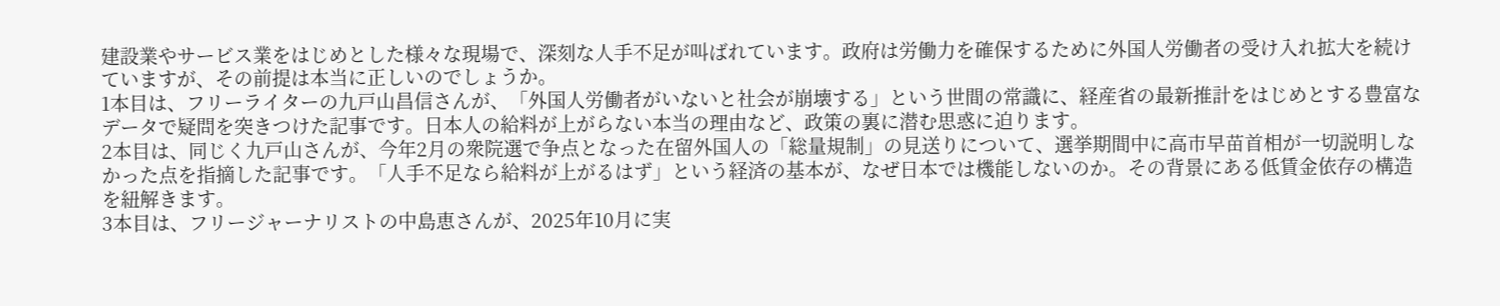建設業やサービス業をはじめとした様々な現場で、深刻な人手不足が叫ばれています。政府は労働力を確保するために外国人労働者の受け入れ拡大を続けていますが、その前提は本当に正しいのでしょうか。
1本目は、フリーライターの九戸山昌信さんが、「外国人労働者がいないと社会が崩壊する」という世間の常識に、経産省の最新推計をはじめとする豊富なデータで疑問を突きつけた記事です。日本人の給料が上がらない本当の理由など、政策の裏に潜む思惑に迫ります。
2本目は、同じく九戸山さんが、今年2月の衆院選で争点となった在留外国人の「総量規制」の見送りについて、選挙期間中に高市早苗首相が一切説明しなかった点を指摘した記事です。「人手不足なら給料が上がるはず」という経済の基本が、なぜ日本では機能しないのか。その背景にある低賃金依存の構造を紐解きます。
3本目は、フリージャーナリストの中島恵さんが、2025年10月に実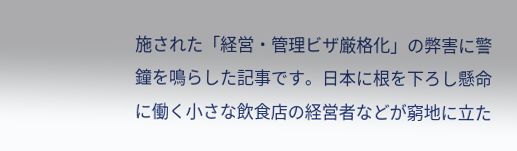施された「経営・管理ビザ厳格化」の弊害に警鐘を鳴らした記事です。日本に根を下ろし懸命に働く小さな飲食店の経営者などが窮地に立た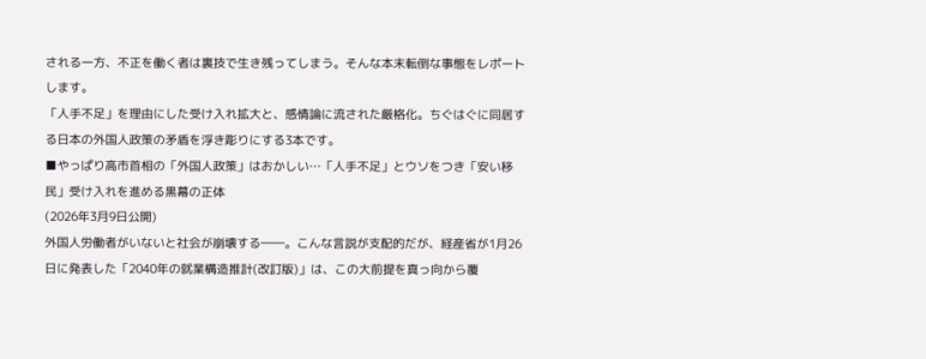される一方、不正を働く者は裏技で生き残ってしまう。そんな本末転倒な事態をレポートします。
「人手不足」を理由にした受け入れ拡大と、感情論に流された厳格化。ちぐはぐに同居する日本の外国人政策の矛盾を浮き彫りにする3本です。
■やっぱり高市首相の「外国人政策」はおかしい…「人手不足」とウソをつき「安い移民」受け入れを進める黒幕の正体
(2026年3月9日公開)
外国人労働者がいないと社会が崩壊する――。こんな言説が支配的だが、経産省が1月26日に発表した「2040年の就業構造推計(改訂版)」は、この大前提を真っ向から覆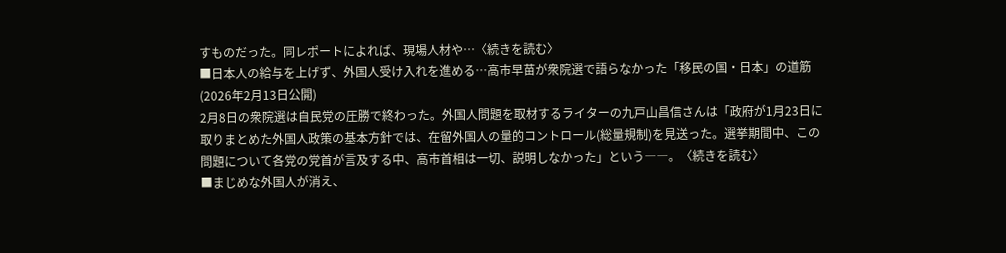すものだった。同レポートによれば、現場人材や…〈続きを読む〉
■日本人の給与を上げず、外国人受け入れを進める…高市早苗が衆院選で語らなかった「移民の国・日本」の道筋
(2026年2月13日公開)
2月8日の衆院選は自民党の圧勝で終わった。外国人問題を取材するライターの九戸山昌信さんは「政府が1月23日に取りまとめた外国人政策の基本方針では、在留外国人の量的コントロール(総量規制)を見送った。選挙期間中、この問題について各党の党首が言及する中、高市首相は一切、説明しなかった」という――。〈続きを読む〉
■まじめな外国人が消え、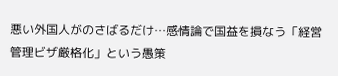悪い外国人がのさばるだけ…感情論で国益を損なう「経営管理ビザ厳格化」という愚策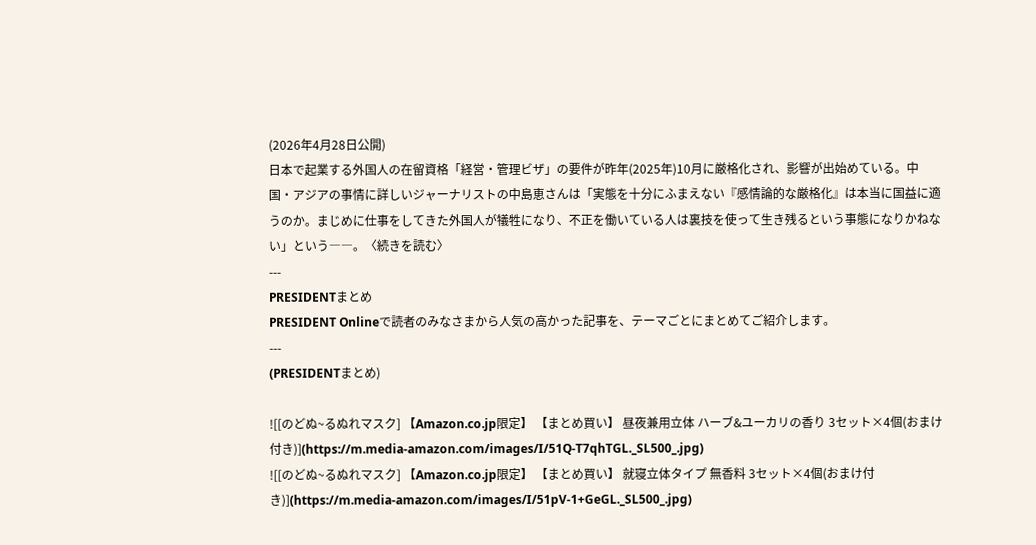(2026年4月28日公開)
日本で起業する外国人の在留資格「経営・管理ビザ」の要件が昨年(2025年)10月に厳格化され、影響が出始めている。中国・アジアの事情に詳しいジャーナリストの中島恵さんは「実態を十分にふまえない『感情論的な厳格化』は本当に国益に適うのか。まじめに仕事をしてきた外国人が犠牲になり、不正を働いている人は裏技を使って生き残るという事態になりかねない」という――。〈続きを読む〉
---
PRESIDENTまとめ
PRESIDENT Onlineで読者のみなさまから人気の高かった記事を、テーマごとにまとめてご紹介します。
---
(PRESIDENTまとめ)

![[のどぬ~るぬれマスク] 【Amazon.co.jp限定】 【まとめ買い】 昼夜兼用立体 ハーブ&ユーカリの香り 3セット×4個(おまけ付き)](https://m.media-amazon.com/images/I/51Q-T7qhTGL._SL500_.jpg)
![[のどぬ~るぬれマスク] 【Amazon.co.jp限定】 【まとめ買い】 就寝立体タイプ 無香料 3セット×4個(おまけ付き)](https://m.media-amazon.com/images/I/51pV-1+GeGL._SL500_.jpg)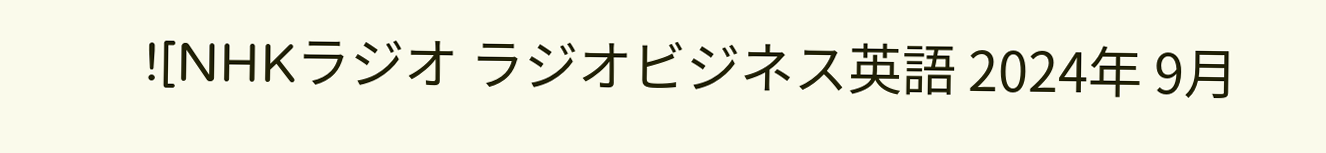![NHKラジオ ラジオビジネス英語 2024年 9月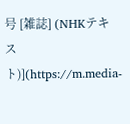号 [雑誌] (NHKテキスト)](https://m.media-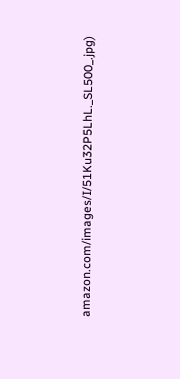amazon.com/images/I/51Ku32P5LhL._SL500_.jpg)